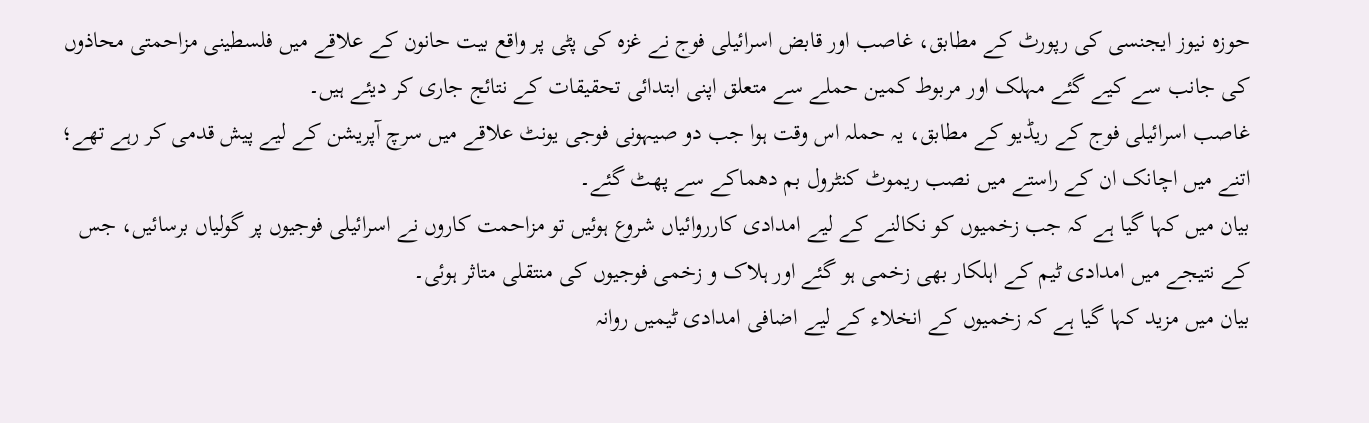حوزہ نیوز ایجنسی کی رپورٹ کے مطابق، غاصب اور قابض اسرائیلی فوج نے غزہ کی پٹی پر واقع بیت حانون کے علاقے میں فلسطینی مزاحمتی محاذوں کی جانب سے کیے گئے مہلک اور مربوط کمین حملے سے متعلق اپنی ابتدائی تحقیقات کے نتائج جاری کر دیئے ہیں۔
غاصب اسرائیلی فوج کے ریڈیو کے مطابق، یہ حملہ اس وقت ہوا جب دو صیہونی فوجی یونٹ علاقے میں سرچ آپریشن کے لیے پیش قدمی کر رہے تھے؛ اتنے میں اچانک ان کے راستے میں نصب ریموٹ کنٹرول بم دھماکے سے پھٹ گئے۔
بیان میں کہا گیا ہے کہ جب زخمیوں کو نکالنے کے لیے امدادی کارروائیاں شروع ہوئیں تو مزاحمت کاروں نے اسرائیلی فوجیوں پر گولیاں برسائیں، جس کے نتیجے میں امدادی ٹیم کے اہلکار بھی زخمی ہو گئے اور ہلاک و زخمی فوجیوں کی منتقلی متاثر ہوئی۔
بیان میں مزید کہا گیا ہے کہ زخمیوں کے انخلاء کے لیے اضافی امدادی ٹیمیں روانہ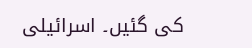کی گئیں۔ اسرائیلی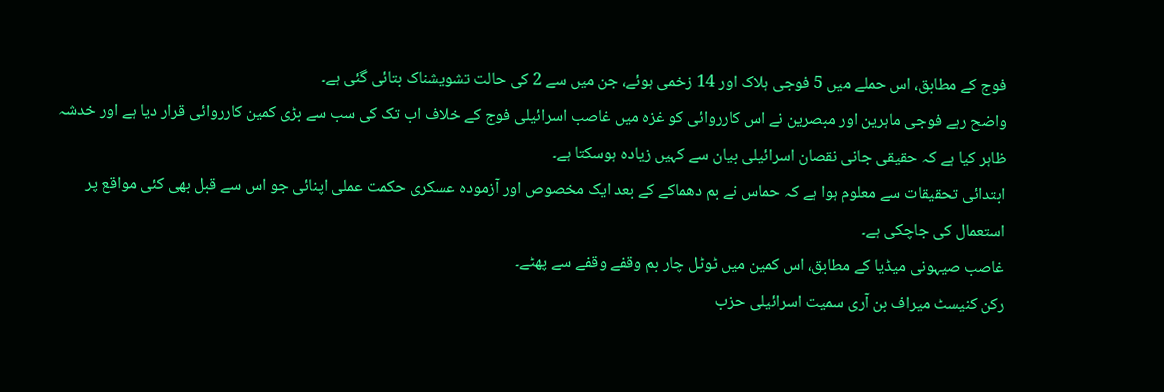فوج کے مطابق، اس حملے میں 5 فوجی ہلاک اور 14 زخمی ہوئے، جن میں سے 2 کی حالت تشویشناک بتائی گئی ہے۔
واضح رہے فوجی ماہرین اور مبصرین نے اس کارروائی کو غزہ میں غاصب اسرائیلی فوج کے خلاف اب تک کی سب سے بڑی کمین کارروائی قرار دیا ہے اور خدشہ ظاہر کیا ہے کہ حقیقی جانی نقصان اسرائیلی بیان سے کہیں زیادہ ہوسکتا ہے۔
ابتدائی تحقیقات سے معلوم ہوا ہے کہ حماس نے بم دھماکے کے بعد ایک مخصوص اور آزمودہ عسکری حکمت عملی اپنائی جو اس سے قبل بھی کئی مواقع پر استعمال کی جاچکی ہے۔
غاصب صیہونی میڈیا کے مطابق، اس کمین میں ٹوٹل چار بم وقفے وقفے سے پھٹے۔
رکن کنیسٹ میراف بن آری سمیت اسرائیلی حزب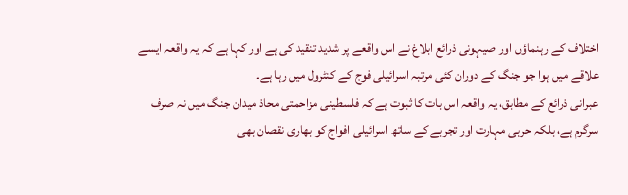اختلاف کے رہنماؤں اور صیہونی ذرائع ابلاغ نے اس واقعے پر شدید تنقید کی ہے اور کہا ہے کہ یہ واقعہ ایسے علاقے میں ہوا جو جنگ کے دوران کئی مرتبہ اسرائیلی فوج کے کنٹرول میں رہا ہے۔
عبرانی ذرائع کے مطابق، یہ واقعہ اس بات کا ثبوت ہے کہ فلسطینی مزاحمتی محاذ میدان جنگ میں نہ صرف سرگرم ہے، بلکہ حربی مہارت اور تجربے کے ساتھ اسرائیلی افواج کو بھاری نقصان بھی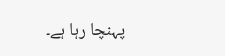پہنچا رہا ہے۔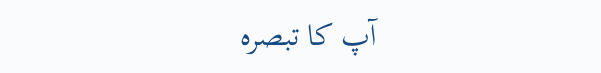آپ کا تبصرہ